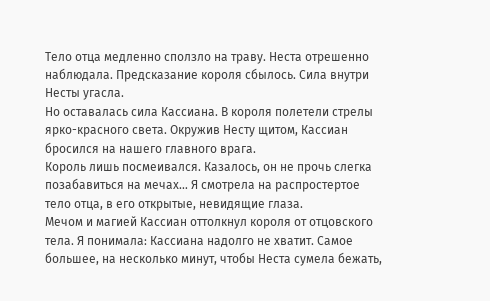Тело отца медленно сползло на траву. Неста отрешенно наблюдала. Предсказание короля сбылось. Сила внутри Несты угасла.
Но оставалась сила Кассиана. В короля полетели стрелы ярко-красного света. Окружив Несту щитом, Кассиан бросился на нашего главного врага.
Король лишь посмеивался. Казалось, он не прочь слегка позабавиться на мечах… Я смотрела на распростертое тело отца, в его открытые, невидящие глаза.
Мечом и магией Кассиан оттолкнул короля от отцовского тела. Я понимала: Кассиана надолго не хватит. Самое большее, на несколько минут, чтобы Неста сумела бежать,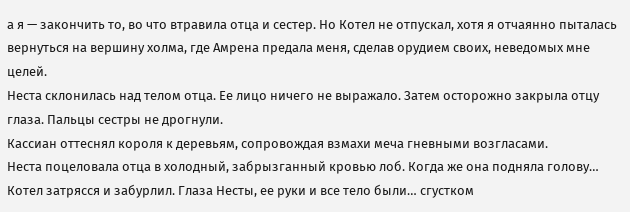а я — закончить то, во что втравила отца и сестер. Но Котел не отпускал, хотя я отчаянно пыталась вернуться на вершину холма, где Амрена предала меня, сделав орудием своих, неведомых мне целей.
Неста склонилась над телом отца. Ее лицо ничего не выражало. Затем осторожно закрыла отцу глаза. Пальцы сестры не дрогнули.
Кассиан оттеснял короля к деревьям, сопровождая взмахи меча гневными возгласами.
Неста поцеловала отца в холодный, забрызганный кровью лоб. Когда же она подняла голову… Котел затрясся и забурлил. Глаза Несты, ее руки и все тело были… сгустком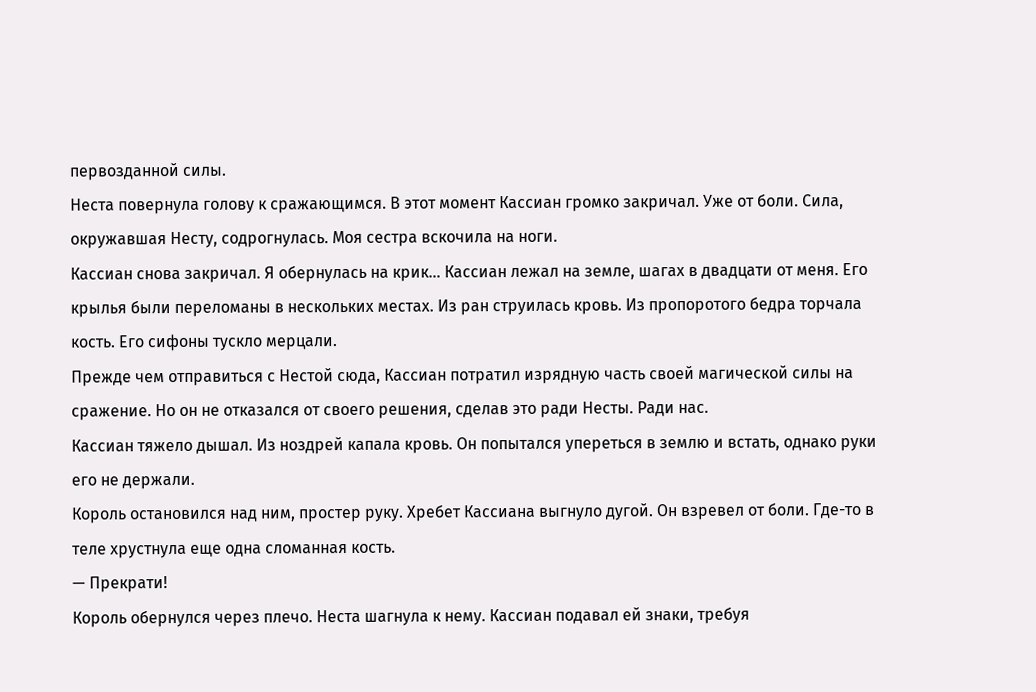первозданной силы.
Неста повернула голову к сражающимся. В этот момент Кассиан громко закричал. Уже от боли. Сила, окружавшая Несту, содрогнулась. Моя сестра вскочила на ноги.
Кассиан снова закричал. Я обернулась на крик… Кассиан лежал на земле, шагах в двадцати от меня. Его крылья были переломаны в нескольких местах. Из ран струилась кровь. Из пропоротого бедра торчала кость. Его сифоны тускло мерцали.
Прежде чем отправиться с Нестой сюда, Кассиан потратил изрядную часть своей магической силы на сражение. Но он не отказался от своего решения, сделав это ради Несты. Ради нас.
Кассиан тяжело дышал. Из ноздрей капала кровь. Он попытался упереться в землю и встать, однако руки его не держали.
Король остановился над ним, простер руку. Хребет Кассиана выгнуло дугой. Он взревел от боли. Где-то в теле хрустнула еще одна сломанная кость.
— Прекрати!
Король обернулся через плечо. Неста шагнула к нему. Кассиан подавал ей знаки, требуя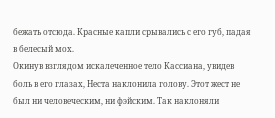бежать отсюда. Красные капли срывались с его губ, падая в белесый мох.
Окинув взглядом искалеченное тело Кассиана, увидев боль в его глазах, Неста наклонила голову. Этот жест не был ни человеческим, ни фэйским. Так наклоняли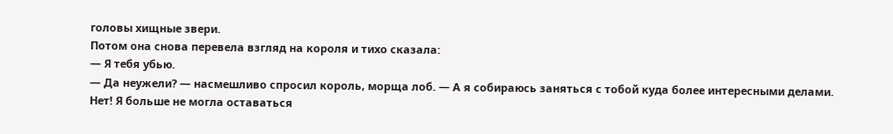головы хищные звери.
Потом она снова перевела взгляд на короля и тихо сказала:
— Я тебя убью.
— Да неужели? — насмешливо спросил король, морща лоб. — А я собираюсь заняться с тобой куда более интересными делами.
Нет! Я больше не могла оставаться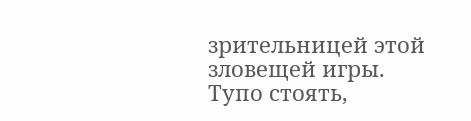зрительницей этой зловещей игры. Тупо стоять,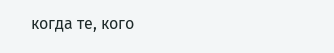когда те, кого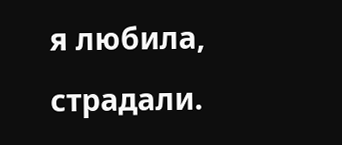я любила, страдали.